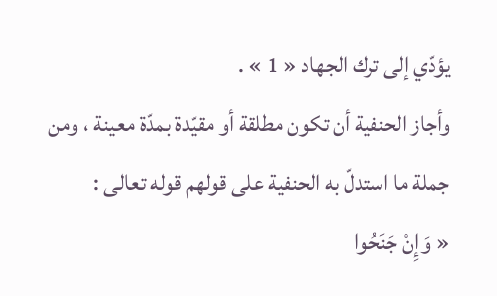يؤدّي إلى ترك الجهاد « 1 » .
وأجاز الحنفية أن تكون مطلقة أو مقيّدة بمدّة معينة ، ومن جملة ما استدلّ به الحنفية على قولهم قوله تعالى :
« وَإِنْ جَنَحُوا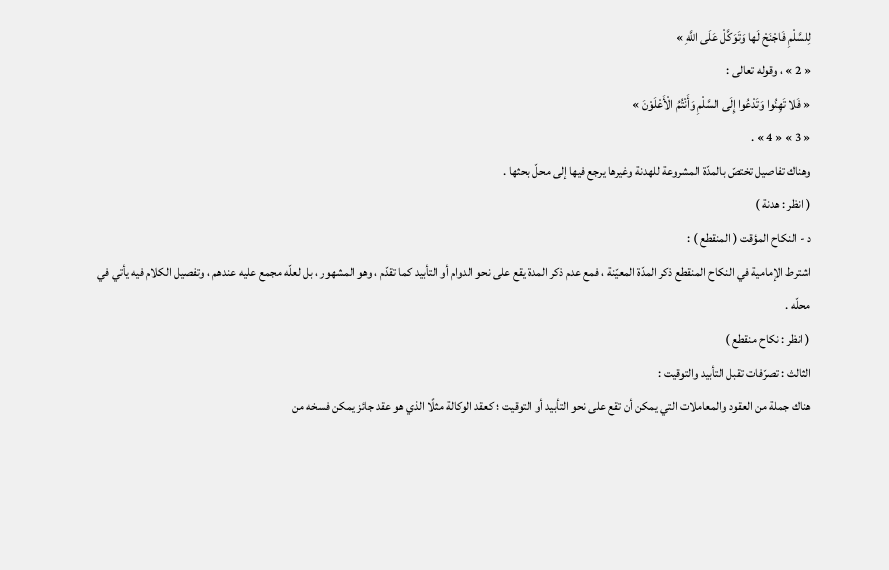لِلسَّلْمِ فَاجْنَحْ لَها وَتَوَكَّلْ عَلَى اللَّهِ »
« 2 » ، وقوله تعالى :
« فَلا تَهِنُوا وَتَدْعُوا إِلَى السَّلْمِ وَأَنْتُمُ الْأَعْلَوْنَ »
« 3 » « 4 » .
وهناك تفاصيل تختصّ بالمدّة المشروعة للهدنة وغيرها يرجع فيها إلى محلّ بحثها .
( انظر : هدنة )
د - النكاح المؤقت ( المنقطع ) :
اشترط الإمامية في النكاح المنقطع ذكر المدّة المعيّنة ، فمع عدم ذكر المدة يقع على نحو الدوام أو التأبيد كما تقدّم ، وهو المشهور ، بل لعلّه مجمع عليه عندهم ، وتفصيل الكلام فيه يأتي في محلّه .
( انظر : نكاح منقطع )
الثالث : تصرّفات تقبل التأبيد والتوقيت :
هناك جملة من العقود والمعاملات التي يمكن أن تقع على نحو التأبيد أو التوقيت ؛ كعقد الوكالة مثلًا الذي هو عقد جائز يمكن فسخه من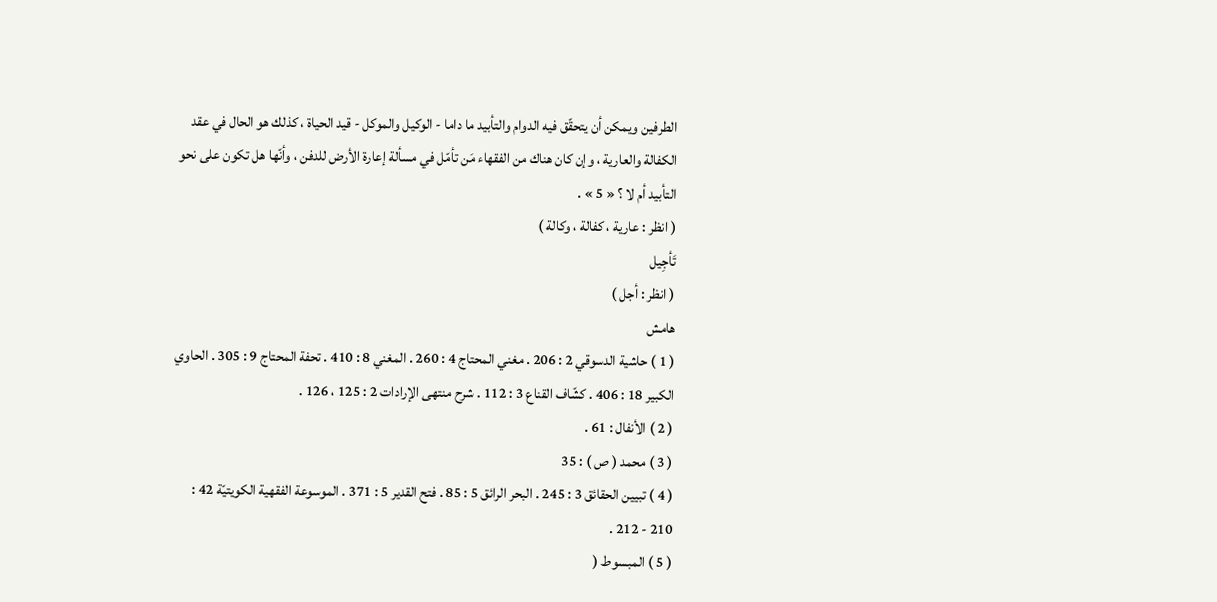الطرفين ويمكن أن يتحقّق فيه الدوام والتأبيد ما داما - الوكيل والموكل - قيد الحياة ، كذلك هو الحال في عقد الكفالة والعارية ، وإن كان هناك من الفقهاء مَن تأمّل في مسألة إعارة الأرض للدفن ، وأنّها هل تكون على نحو التأبيد أم لا ؟ « 5 » .
( انظر : عارية ، كفالة ، وكالة )
تَأجِيل
( انظر : أجل )
هامش
( 1 ) حاشية الدسوقي 2 : 206 . مغني المحتاج 4 : 260 . المغني 8 : 410 . تحفة المحتاج 9 : 305 . الحاوي الكبير 18 : 406 . كشّاف القناع 3 : 112 . شرح منتهى الإرادات 2 : 125 ، 126 .
( 2 ) الأنفال : 61 .
( 3 ) محمد ( ص ) : 35
( 4 ) تبيين الحقائق 3 : 245 . البحر الرائق 5 : 85 . فتح القدير 5 : 371 . الموسوعة الفقهية الكويتيّة 42 : 210 - 212 .
( 5 ) المبسوط (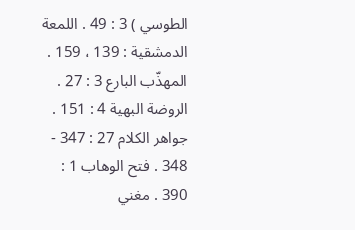الطوسي ) 3 : 49 . اللمعة الدمشقية : 139 ، 159 . المهذّب البارع 3 : 27 . الروضة البهية 4 : 151 . جواهر الكلام 27 : 347 - 348 . فتح الوهاب 1 : 390 . مغني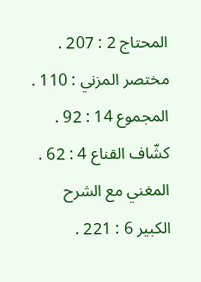المحتاج 2 : 207 . مختصر المزني : 110 . المجموع 14 : 92 . كشّاف القناع 4 : 62 . المغني مع الشرح الكبير 6 : 221 .